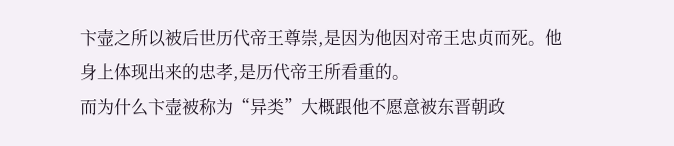卞壸之所以被后世历代帝王尊崇,是因为他因对帝王忠贞而死。他身上体现出来的忠孝,是历代帝王所看重的。
而为什么卞壸被称为“异类”大概跟他不愿意被东晋朝政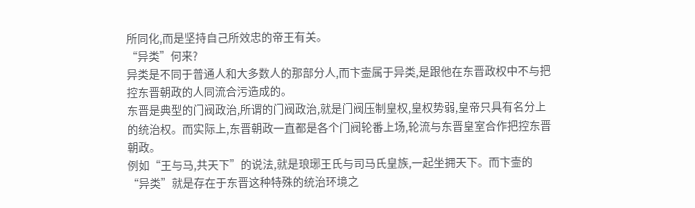所同化,而是坚持自己所效忠的帝王有关。
“异类”何来?
异类是不同于普通人和大多数人的那部分人,而卞壸属于异类,是跟他在东晋政权中不与把控东晋朝政的人同流合污造成的。
东晋是典型的门阀政治,所谓的门阀政治,就是门阀压制皇权,皇权势弱,皇帝只具有名分上的统治权。而实际上,东晋朝政一直都是各个门阀轮番上场,轮流与东晋皇室合作把控东晋朝政。
例如“王与马,共天下”的说法,就是琅琊王氏与司马氏皇族,一起坐拥天下。而卞壸的“异类”就是存在于东晋这种特殊的统治环境之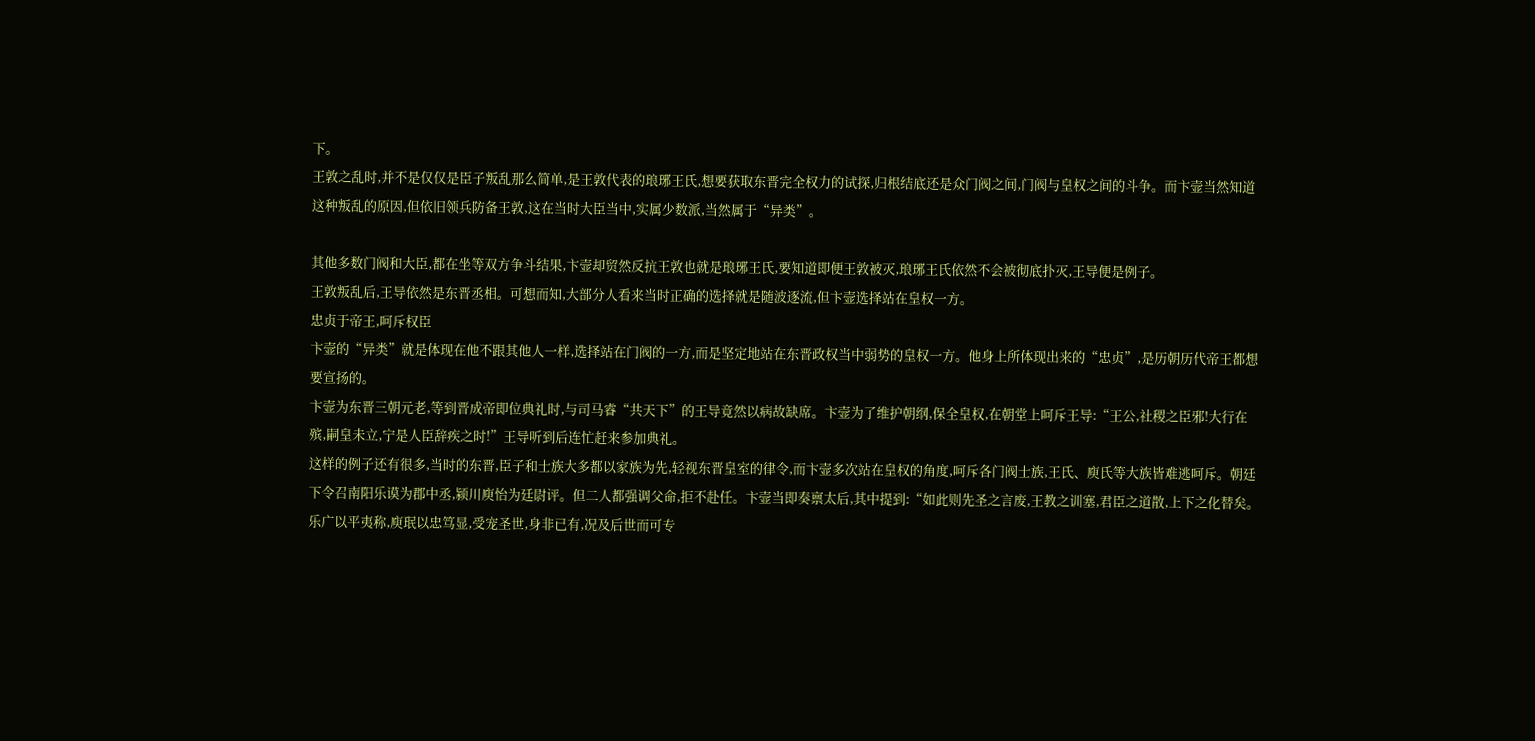下。
王敦之乱时,并不是仅仅是臣子叛乱那么简单,是王敦代表的琅琊王氏,想要获取东晋完全权力的试探,归根结底还是众门阀之间,门阀与皇权之间的斗争。而卞壸当然知道这种叛乱的原因,但依旧领兵防备王敦,这在当时大臣当中,实属少数派,当然属于“异类”。

其他多数门阀和大臣,都在坐等双方争斗结果,卞壸却贸然反抗王敦也就是琅琊王氏,要知道即便王敦被灭,琅琊王氏依然不会被彻底扑灭,王导便是例子。
王敦叛乱后,王导依然是东晋丞相。可想而知,大部分人看来当时正确的选择就是随波逐流,但卞壸选择站在皇权一方。
忠贞于帝王,呵斥权臣
卞壸的“异类”就是体现在他不跟其他人一样,选择站在门阀的一方,而是坚定地站在东晋政权当中弱势的皇权一方。他身上所体现出来的“忠贞”,是历朝历代帝王都想要宣扬的。
卞壸为东晋三朝元老,等到晋成帝即位典礼时,与司马睿“共天下”的王导竟然以病故缺席。卞壸为了维护朝纲,保全皇权,在朝堂上呵斥王导:“王公,社稷之臣邪!大行在殡,嗣皇未立,宁是人臣辞疾之时!”王导听到后连忙赶来参加典礼。
这样的例子还有很多,当时的东晋,臣子和士族大多都以家族为先,轻视东晋皇室的律令,而卞壸多次站在皇权的角度,呵斥各门阀士族,王氏、庾氏等大族皆难逃呵斥。朝廷下令召南阳乐谟为郡中丞,颍川庾怡为廷尉评。但二人都强调父命,拒不赴任。卞壸当即奏禀太后,其中提到:“如此则先圣之言废,王教之训塞,君臣之道散,上下之化替矣。乐广以平夷称,庾珉以忠笃显,受宠圣世,身非已有,况及后世而可专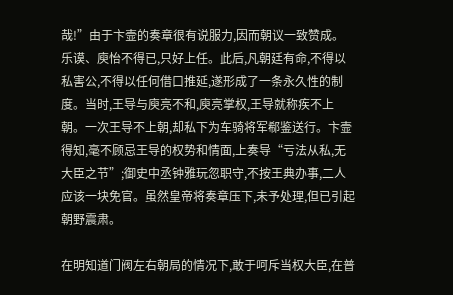哉!”由于卞壸的奏章很有说服力,因而朝议一致赞成。乐谟、庾怡不得已,只好上任。此后,凡朝廷有命,不得以私害公,不得以任何借口推延,遂形成了一条永久性的制度。当时,王导与庾亮不和,庾亮掌权,王导就称疾不上朝。一次王导不上朝,却私下为车骑将军郗鉴送行。卞壸得知,毫不顾忌王导的权势和情面,上奏导“亏法从私,无大臣之节”;御史中丞钟雅玩忽职守,不按王典办事,二人应该一块免官。虽然皇帝将奏章压下,未予处理,但已引起朝野震肃。

在明知道门阀左右朝局的情况下,敢于呵斥当权大臣,在普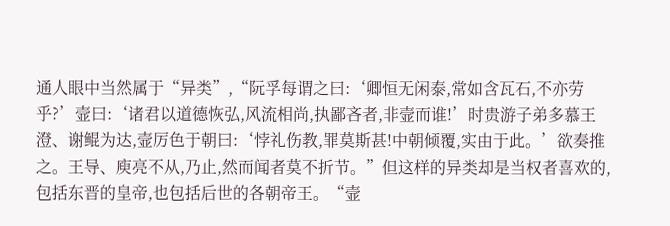通人眼中当然属于“异类”,“阮孚每谓之曰:‘卿恒无闲泰,常如含瓦石,不亦劳乎?’壸曰:‘诸君以道德恢弘,风流相尚,执鄙吝者,非壸而谁!’时贵游子弟多慕王澄、谢鲲为达,壸厉色于朝曰:‘悖礼伤教,罪莫斯甚!中朝倾覆,实由于此。’欲奏推之。王导、庾亮不从,乃止,然而闻者莫不折节。”但这样的异类却是当权者喜欢的,包括东晋的皇帝,也包括后世的各朝帝王。“壸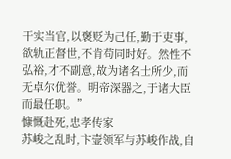干实当官,以褒贬为己任,勤于吏事,欲轨正督世,不肯苟同时好。然性不弘裕,才不副意,故为诸名士所少,而无卓尔优誉。明帝深器之,于诸大臣而最任职。”
慷慨赴死,忠孝传家
苏峻之乱时,卞壸领军与苏峻作战,自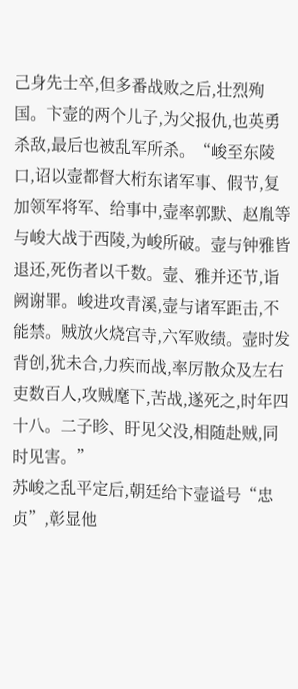己身先士卒,但多番战败之后,壮烈殉国。卞壸的两个儿子,为父报仇,也英勇杀敌,最后也被乱军所杀。“峻至东陵口,诏以壸都督大桁东诸军事、假节,复加领军将军、给事中,壸率郭默、赵胤等与峻大战于西陵,为峻所破。壸与钟雅皆退还,死伤者以千数。壸、雅并还节,诣阙谢罪。峻进攻青溪,壸与诸军距击,不能禁。贼放火烧宫寺,六军败绩。壸时发背创,犹未合,力疾而战,率厉散众及左右吏数百人,攻贼麾下,苦战,遂死之,时年四十八。二子眕、盱见父没,相随赴贼,同时见害。”
苏峻之乱平定后,朝廷给卞壸谥号“忠贞”,彰显他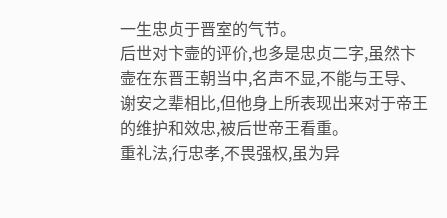一生忠贞于晋室的气节。
后世对卞壸的评价,也多是忠贞二字,虽然卞壸在东晋王朝当中,名声不显,不能与王导、谢安之辈相比,但他身上所表现出来对于帝王的维护和效忠,被后世帝王看重。
重礼法,行忠孝,不畏强权,虽为异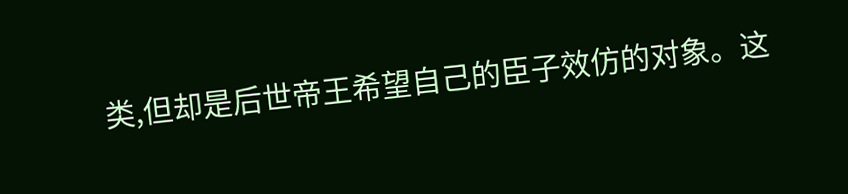类,但却是后世帝王希望自己的臣子效仿的对象。这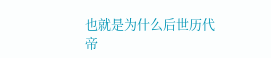也就是为什么后世历代帝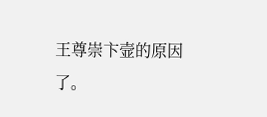王尊崇卞壸的原因了。